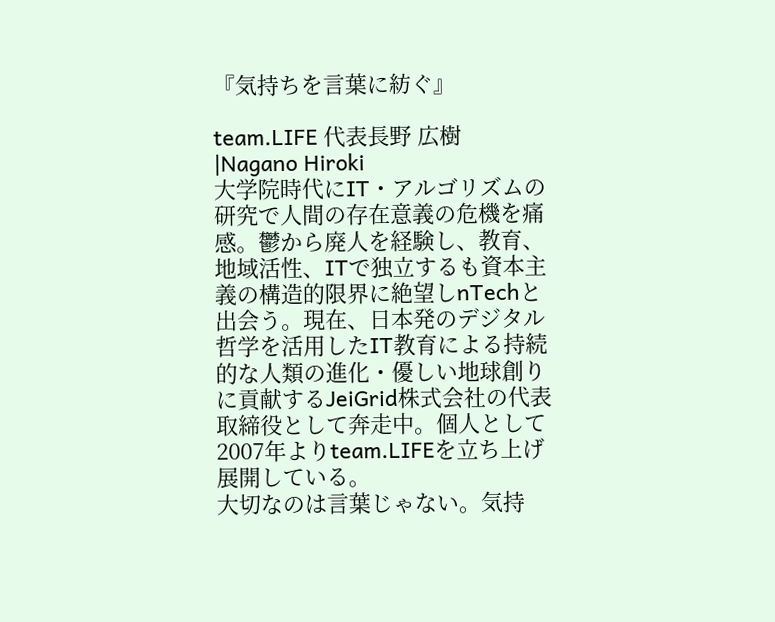『気持ちを言葉に紡ぐ』

team.LIFE 代表長野 広樹 |Nagano Hiroki
大学院時代にIT・アルゴリズムの研究で人間の存在意義の危機を痛感。鬱から廃人を経験し、教育、地域活性、ITで独立するも資本主義の構造的限界に絶望しnTechと出会う。現在、日本発のデジタル哲学を活用したIT教育による持続的な人類の進化・優しい地球創りに貢献するJeiGrid株式会社の代表取締役として奔走中。個人として2007年よりteam.LIFEを立ち上げ展開している。
大切なのは言葉じゃない。気持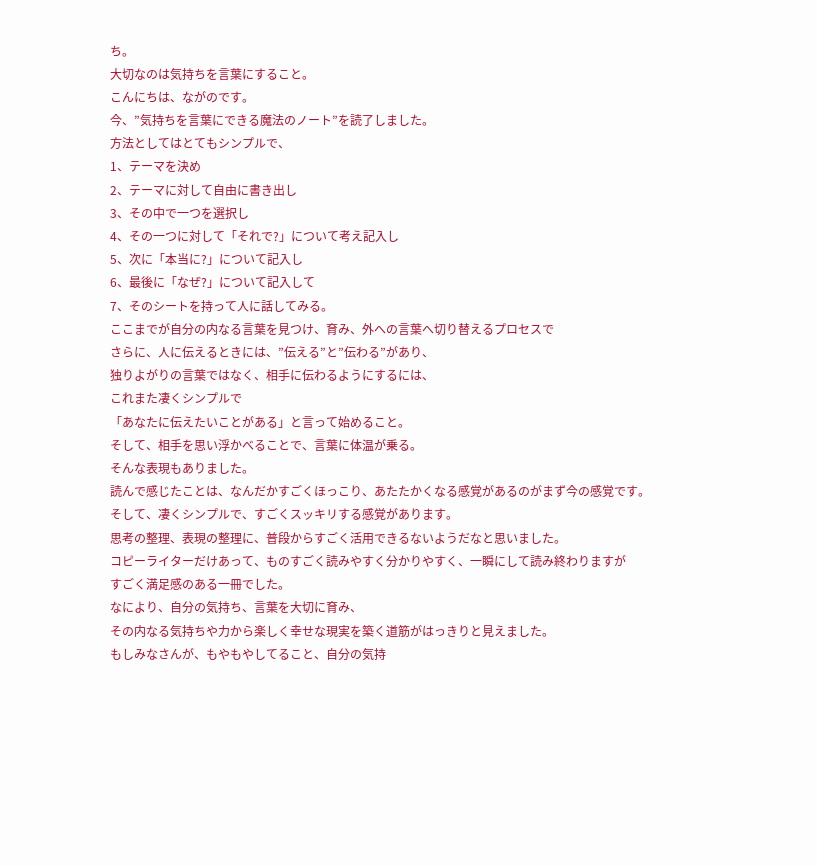ち。
大切なのは気持ちを言葉にすること。
こんにちは、ながのです。
今、”気持ちを言葉にできる魔法のノート”を読了しました。
方法としてはとてもシンプルで、
1、テーマを決め
2、テーマに対して自由に書き出し
3、その中で一つを選択し
4、その一つに対して「それで?」について考え記入し
5、次に「本当に?」について記入し
6、最後に「なぜ?」について記入して
7、そのシートを持って人に話してみる。
ここまでが自分の内なる言葉を見つけ、育み、外への言葉へ切り替えるプロセスで
さらに、人に伝えるときには、”伝える”と”伝わる”があり、
独りよがりの言葉ではなく、相手に伝わるようにするには、
これまた凄くシンプルで
「あなたに伝えたいことがある」と言って始めること。
そして、相手を思い浮かべることで、言葉に体温が乗る。
そんな表現もありました。
読んで感じたことは、なんだかすごくほっこり、あたたかくなる感覚があるのがまず今の感覚です。
そして、凄くシンプルで、すごくスッキリする感覚があります。
思考の整理、表現の整理に、普段からすごく活用できるないようだなと思いました。
コピーライターだけあって、ものすごく読みやすく分かりやすく、一瞬にして読み終わりますが
すごく満足感のある一冊でした。
なにより、自分の気持ち、言葉を大切に育み、
その内なる気持ちや力から楽しく幸せな現実を築く道筋がはっきりと見えました。
もしみなさんが、もやもやしてること、自分の気持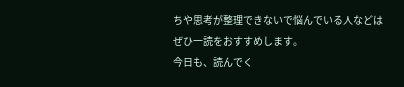ちや思考が整理できないで悩んでいる人などは
ぜひ一読をおすすめします。
今日も、読んでく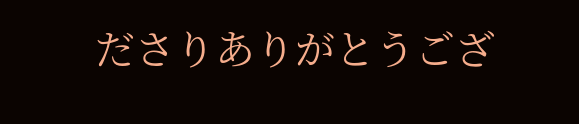ださりありがとうござ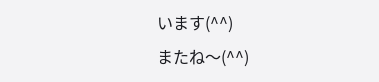います(^^)
またね〜(^^)